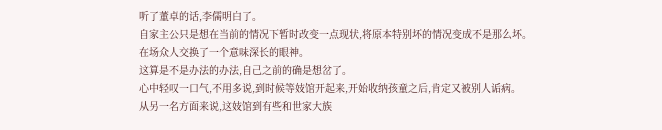听了董卓的话,李儒明白了。
自家主公只是想在当前的情况下暂时改变一点现状,将原本特别坏的情况变成不是那么坏。
在场众人交换了一个意味深长的眼神。
这算是不是办法的办法,自己之前的确是想岔了。
心中轻叹一口气,不用多说,到时候等妓馆开起来,开始收纳孩童之后,肯定又被别人诟病。
从另一名方面来说,这妓馆到有些和世家大族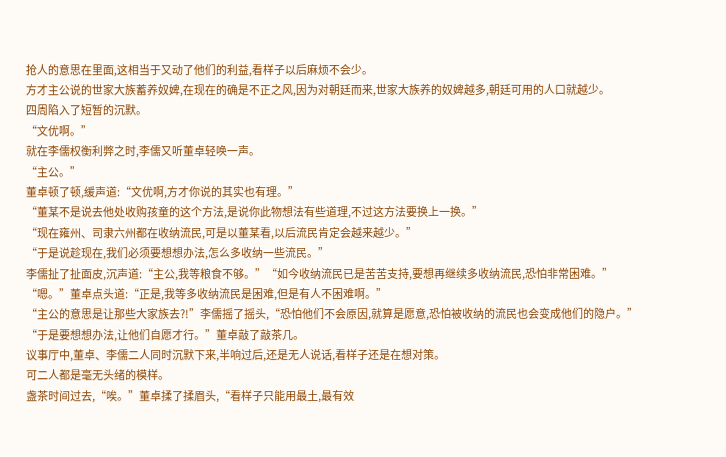抢人的意思在里面,这相当于又动了他们的利益,看样子以后麻烦不会少。
方才主公说的世家大族蓄养奴婢,在现在的确是不正之风,因为对朝廷而来,世家大族养的奴婢越多,朝廷可用的人口就越少。
四周陷入了短暂的沉默。
“文优啊。”
就在李儒权衡利弊之时,李儒又听董卓轻唤一声。
“主公。”
董卓顿了顿,缓声道:“文优啊,方才你说的其实也有理。”
“董某不是说去他处收购孩童的这个方法,是说你此物想法有些道理,不过这方法要换上一换。”
“现在雍州、司隶六州都在收纳流民,可是以董某看,以后流民肯定会越来越少。”
“于是说趁现在,我们必须要想想办法,怎么多收纳一些流民。”
李儒扯了扯面皮,沉声道:“主公,我等粮食不够。”“如今收纳流民已是苦苦支持,要想再继续多收纳流民,恐怕非常困难。”
“嗯。”董卓点头道:“正是,我等多收纳流民是困难,但是有人不困难啊。”
“主公的意思是让那些大家族去?!”李儒摇了摇头,“恐怕他们不会原因,就算是愿意,恐怕被收纳的流民也会变成他们的隐户。”
“于是要想想办法,让他们自愿才行。”董卓敲了敲茶几。
议事厅中,董卓、李儒二人同时沉默下来,半响过后,还是无人说话,看样子还是在想对策。
可二人都是毫无头绪的模样。
盏茶时间过去,“唉。”董卓揉了揉眉头,“看样子只能用最土,最有效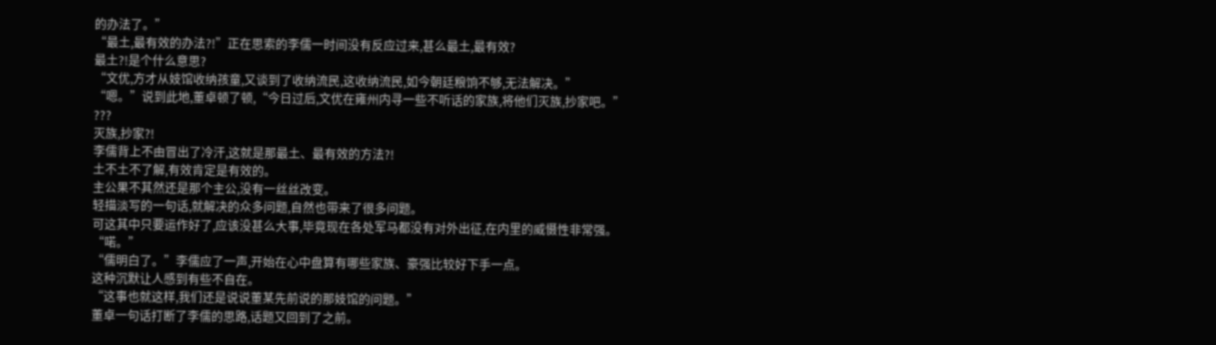的办法了。”
“最土,最有效的办法?!”正在思索的李儒一时间没有反应过来,甚么最土,最有效?
最土?!是个什么意思?
“文优,方才从妓馆收纳孩童,又谈到了收纳流民,这收纳流民,如今朝廷粮饷不够,无法解决。”
“嗯。”说到此地,董卓顿了顿,“今日过后,文优在雍州内寻一些不听话的家族,将他们灭族,抄家吧。”
???
灭族,抄家?!
李儒背上不由冒出了冷汗,这就是那最土、最有效的方法?!
土不土不了解,有效肯定是有效的。
主公果不其然还是那个主公,没有一丝丝改变。
轻描淡写的一句话,就解决的众多问题,自然也带来了很多问题。
可这其中只要运作好了,应该没甚么大事,毕竟现在各处军马都没有对外出征,在内里的威慑性非常强。
“喏。”
“儒明白了。”李儒应了一声,开始在心中盘算有哪些家族、豪强比较好下手一点。
这种沉默让人感到有些不自在。
“这事也就这样,我们还是说说董某先前说的那妓馆的问题。”
董卓一句话打断了李儒的思路,话题又回到了之前。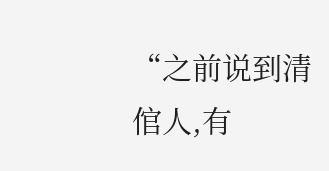“之前说到清倌人,有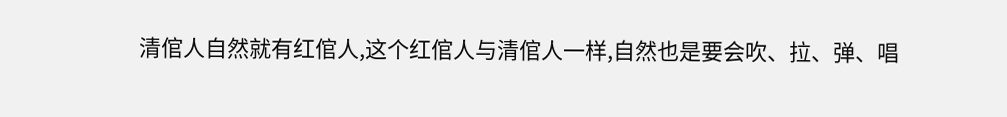清倌人自然就有红倌人,这个红倌人与清倌人一样,自然也是要会吹、拉、弹、唱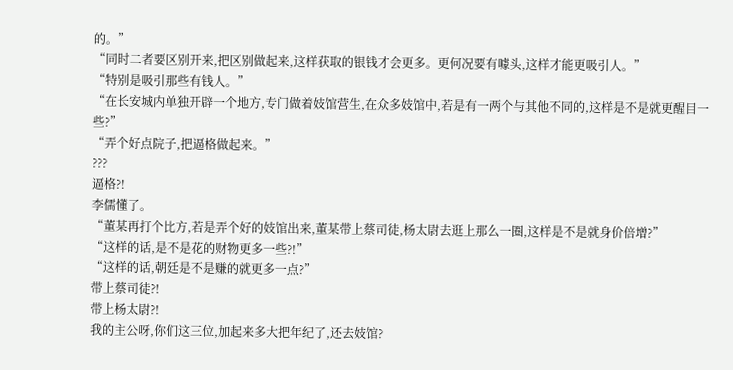的。”
“同时二者要区别开来,把区别做起来,这样获取的银钱才会更多。更何况要有噱头,这样才能更吸引人。”
“特别是吸引那些有钱人。”
“在长安城内单独开辟一个地方,专门做着妓馆营生,在众多妓馆中,若是有一两个与其他不同的,这样是不是就更醒目一些?”
“弄个好点院子,把逼格做起来。”
???
逼格?!
李儒懂了。
“董某再打个比方,若是弄个好的妓馆出来,董某带上蔡司徒,杨太尉去逛上那么一圈,这样是不是就身价倍增?”
“这样的话,是不是花的财物更多一些?!”
“这样的话,朝廷是不是赚的就更多一点?”
带上蔡司徒?!
带上杨太尉?!
我的主公呀,你们这三位,加起来多大把年纪了,还去妓馆?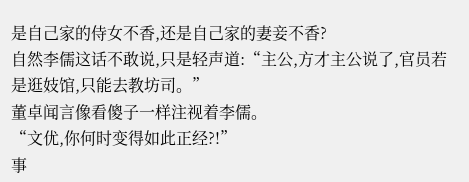是自己家的侍女不香,还是自己家的妻妾不香?
自然李儒这话不敢说,只是轻声道:“主公,方才主公说了,官员若是逛妓馆,只能去教坊司。”
董卓闻言像看傻子一样注视着李儒。
“文优,你何时变得如此正经?!”
事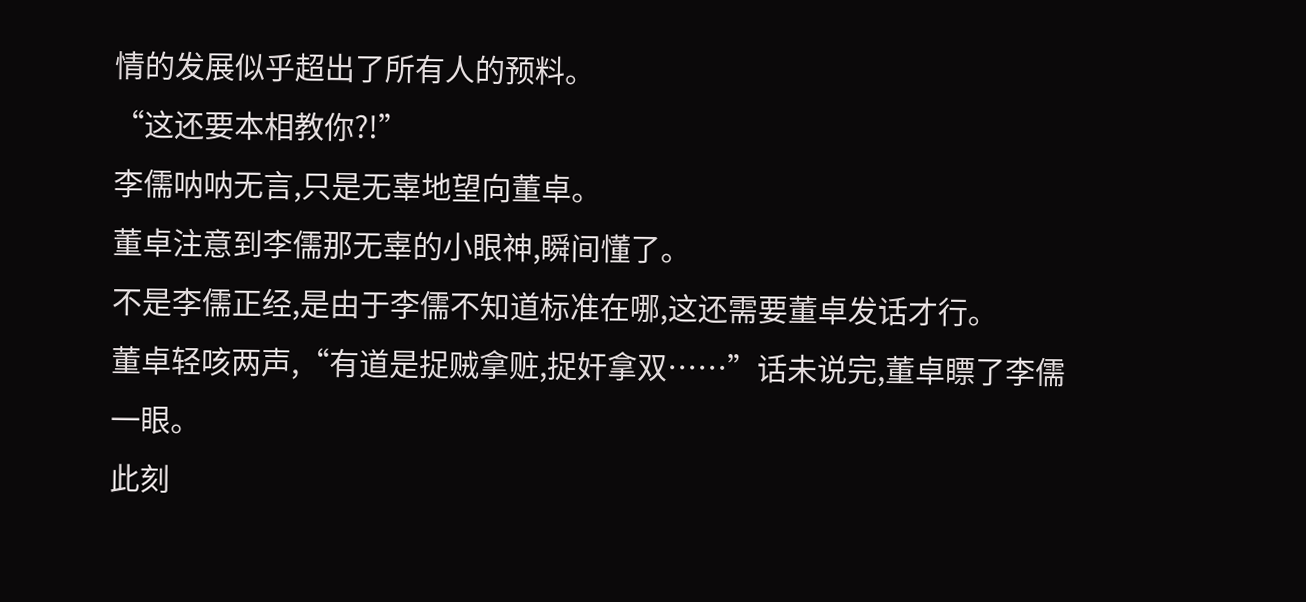情的发展似乎超出了所有人的预料。
“这还要本相教你?!”
李儒呐呐无言,只是无辜地望向董卓。
董卓注意到李儒那无辜的小眼神,瞬间懂了。
不是李儒正经,是由于李儒不知道标准在哪,这还需要董卓发话才行。
董卓轻咳两声,“有道是捉贼拿赃,捉奸拿双……”话未说完,董卓瞟了李儒一眼。
此刻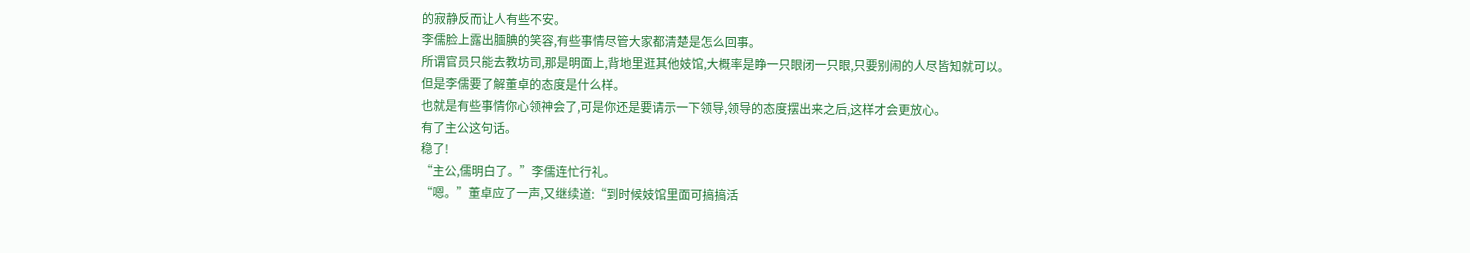的寂静反而让人有些不安。
李儒脸上露出腼腆的笑容,有些事情尽管大家都清楚是怎么回事。
所谓官员只能去教坊司,那是明面上,背地里逛其他妓馆,大概率是睁一只眼闭一只眼,只要别闹的人尽皆知就可以。
但是李儒要了解董卓的态度是什么样。
也就是有些事情你心领神会了,可是你还是要请示一下领导,领导的态度摆出来之后,这样才会更放心。
有了主公这句话。
稳了!
“主公,儒明白了。”李儒连忙行礼。
“嗯。”董卓应了一声,又继续道:“到时候妓馆里面可搞搞活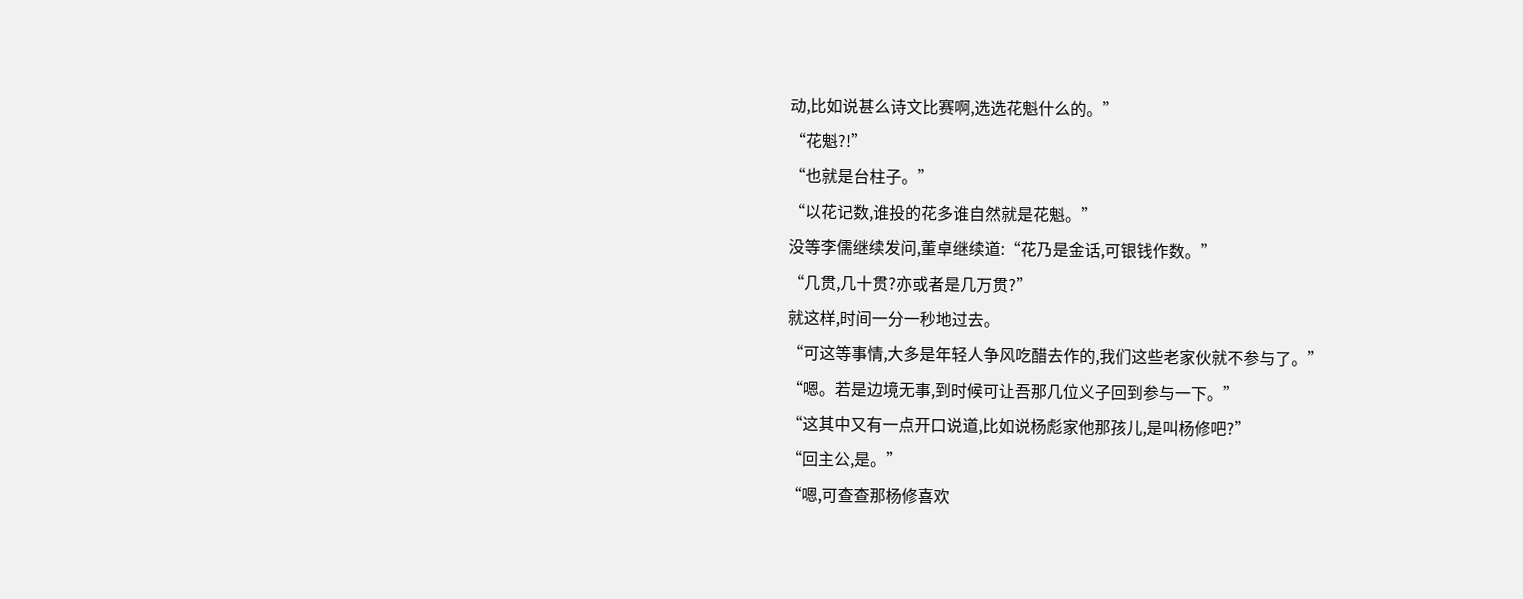动,比如说甚么诗文比赛啊,选选花魁什么的。”
“花魁?!”
“也就是台柱子。”
“以花记数,谁投的花多谁自然就是花魁。”
没等李儒继续发问,董卓继续道:“花乃是金话,可银钱作数。”
“几贯,几十贯?亦或者是几万贯?”
就这样,时间一分一秒地过去。
“可这等事情,大多是年轻人争风吃醋去作的,我们这些老家伙就不参与了。”
“嗯。若是边境无事,到时候可让吾那几位义子回到参与一下。”
“这其中又有一点开口说道,比如说杨彪家他那孩儿,是叫杨修吧?”
“回主公,是。”
“嗯,可查查那杨修喜欢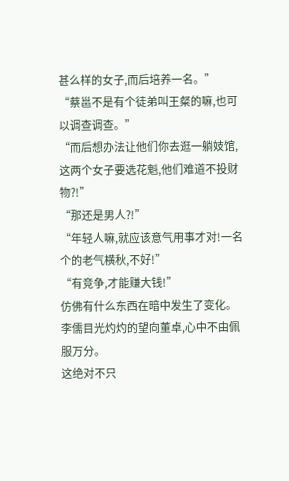甚么样的女子,而后培养一名。”
“蔡邕不是有个徒弟叫王粲的嘛,也可以调查调查。”
“而后想办法让他们你去逛一躺妓馆,这两个女子要选花魁,他们难道不投财物?!”
“那还是男人?!”
“年轻人嘛,就应该意气用事才对!一名个的老气横秋,不好!”
“有竞争,才能赚大钱!”
仿佛有什么东西在暗中发生了变化。
李儒目光灼灼的望向董卓,心中不由佩服万分。
这绝对不只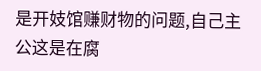是开妓馆赚财物的问题,自己主公这是在腐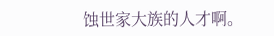蚀世家大族的人才啊。